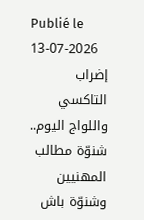Publié le 13-07-2026
إضراب التاكسي واللواج اليوم.. شنوّة مطالب المهنيين وشنوّة باش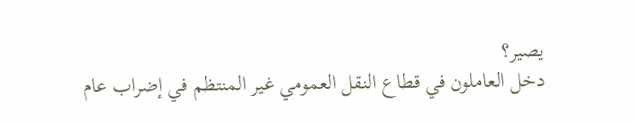يصير؟
دخل العاملون في قطاع النقل العمومي غير المنتظم في إضراب عام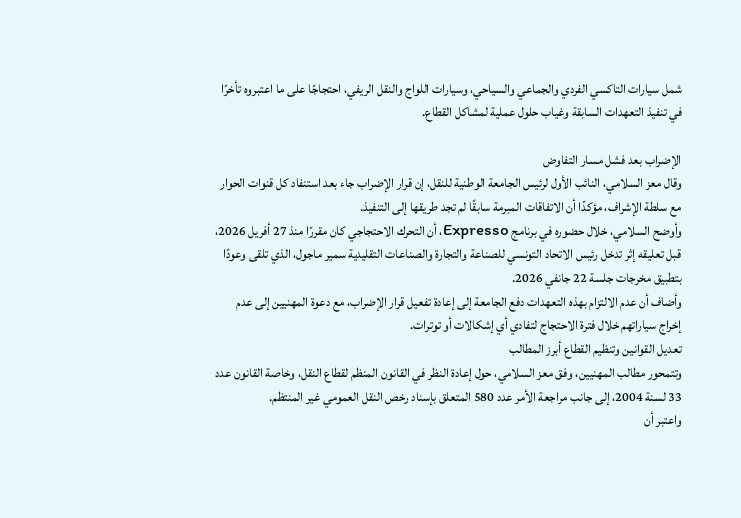شمل سيارات التاكسي الفردي والجماعي والسياحي، وسيارات اللواج والنقل الريفي، احتجاجًا على ما اعتبروه تأخرًا في تنفيذ التعهدات السابقة وغياب حلول عملية لمشاكل القطاع.

الإضراب بعد فشل مسار التفاوض
وقال معز السلامي، النائب الأول لرئيس الجامعة الوطنية للنقل، إن قرار الإضراب جاء بعد استنفاد كل قنوات الحوار مع سلطة الإشراف، مؤكدًا أن الاتفاقات المبرمة سابقًا لم تجد طريقها إلى التنفيذ.
وأوضح السلامي، خلال حضوره في برنامج Expresso، أن التحرك الاحتجاجي كان مقررًا منذ 27 أفريل 2026، قبل تعليقه إثر تدخل رئيس الاتحاد التونسي للصناعة والتجارة والصناعات التقليدية سمير ماجول، الذي تلقى وعودًا بتطبيق مخرجات جلسة 22 جانفي 2026.
وأضاف أن عدم الالتزام بهذه التعهدات دفع الجامعة إلى إعادة تفعيل قرار الإضراب، مع دعوة المهنيين إلى عدم إخراج سياراتهم خلال فترة الاحتجاج لتفادي أي إشكالات أو توترات.
تعديل القوانين وتنظيم القطاع أبرز المطالب
وتتمحور مطالب المهنيين، وفق معز السلامي، حول إعادة النظر في القانون المنظم لقطاع النقل، وخاصة القانون عدد 33 لسنة 2004، إلى جانب مراجعة الأمر عدد 580 المتعلق بإسناد رخص النقل العمومي غير المنتظم.
واعتبر أن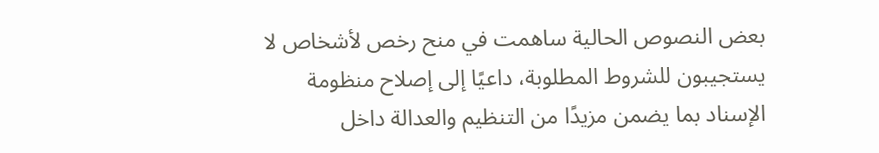بعض النصوص الحالية ساهمت في منح رخص لأشخاص لا يستجيبون للشروط المطلوبة، داعيًا إلى إصلاح منظومة الإسناد بما يضمن مزيدًا من التنظيم والعدالة داخل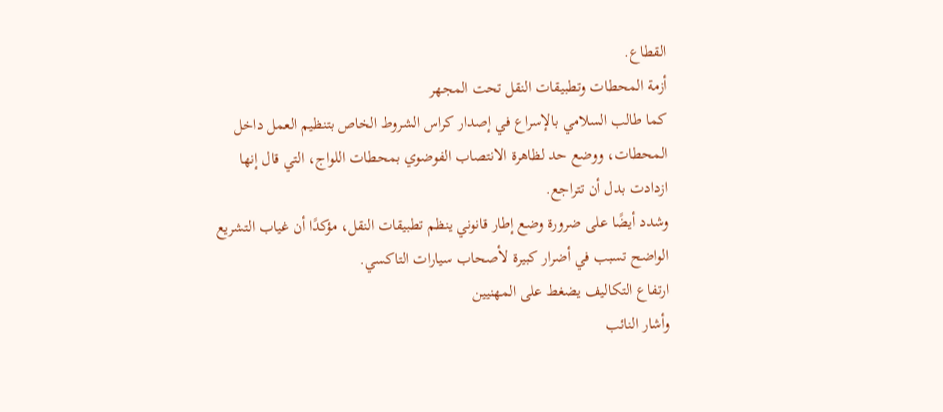القطاع.
أزمة المحطات وتطبيقات النقل تحت المجهر
كما طالب السلامي بالإسراع في إصدار كراس الشروط الخاص بتنظيم العمل داخل المحطات، ووضع حد لظاهرة الانتصاب الفوضوي بمحطات اللواج، التي قال إنها ازدادت بدل أن تتراجع.
وشدد أيضًا على ضرورة وضع إطار قانوني ينظم تطبيقات النقل، مؤكدًا أن غياب التشريع الواضح تسبب في أضرار كبيرة لأصحاب سيارات التاكسي.
ارتفاع التكاليف يضغط على المهنيين
وأشار النائب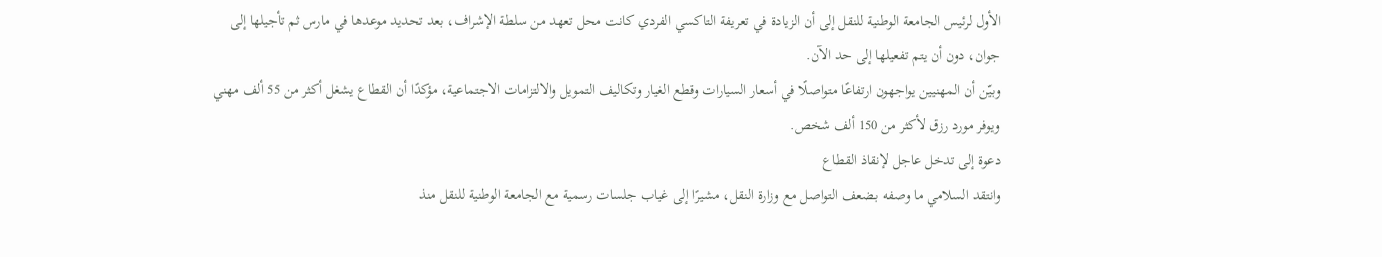الأول لرئيس الجامعة الوطنية للنقل إلى أن الزيادة في تعريفة التاكسي الفردي كانت محل تعهد من سلطة الإشراف، بعد تحديد موعدها في مارس ثم تأجيلها إلى جوان، دون أن يتم تفعيلها إلى حد الآن.
وبيّن أن المهنيين يواجهون ارتفاعًا متواصلًا في أسعار السيارات وقطع الغيار وتكاليف التمويل والالتزامات الاجتماعية، مؤكدًا أن القطاع يشغل أكثر من 55 ألف مهني ويوفر مورد رزق لأكثر من 150 ألف شخص.
دعوة إلى تدخل عاجل لإنقاذ القطاع
وانتقد السلامي ما وصفه بـضعف التواصل مع وزارة النقل، مشيرًا إلى غياب جلسات رسمية مع الجامعة الوطنية للنقل منذ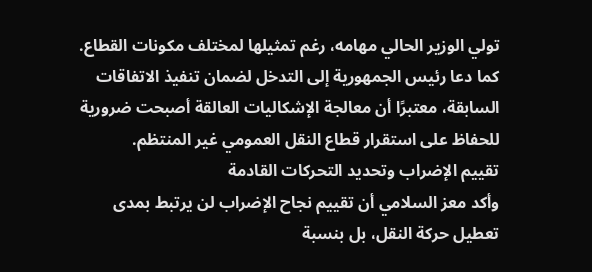تولي الوزير الحالي مهامه، رغم تمثيلها لمختلف مكونات القطاع.
كما دعا رئيس الجمهورية إلى التدخل لضمان تنفيذ الاتفاقات السابقة، معتبرًا أن معالجة الإشكاليات العالقة أصبحت ضرورية للحفاظ على استقرار قطاع النقل العمومي غير المنتظم.
تقييم الإضراب وتحديد التحركات القادمة
وأكد معز السلامي أن تقييم نجاح الإضراب لن يرتبط بمدى تعطيل حركة النقل، بل بنسبة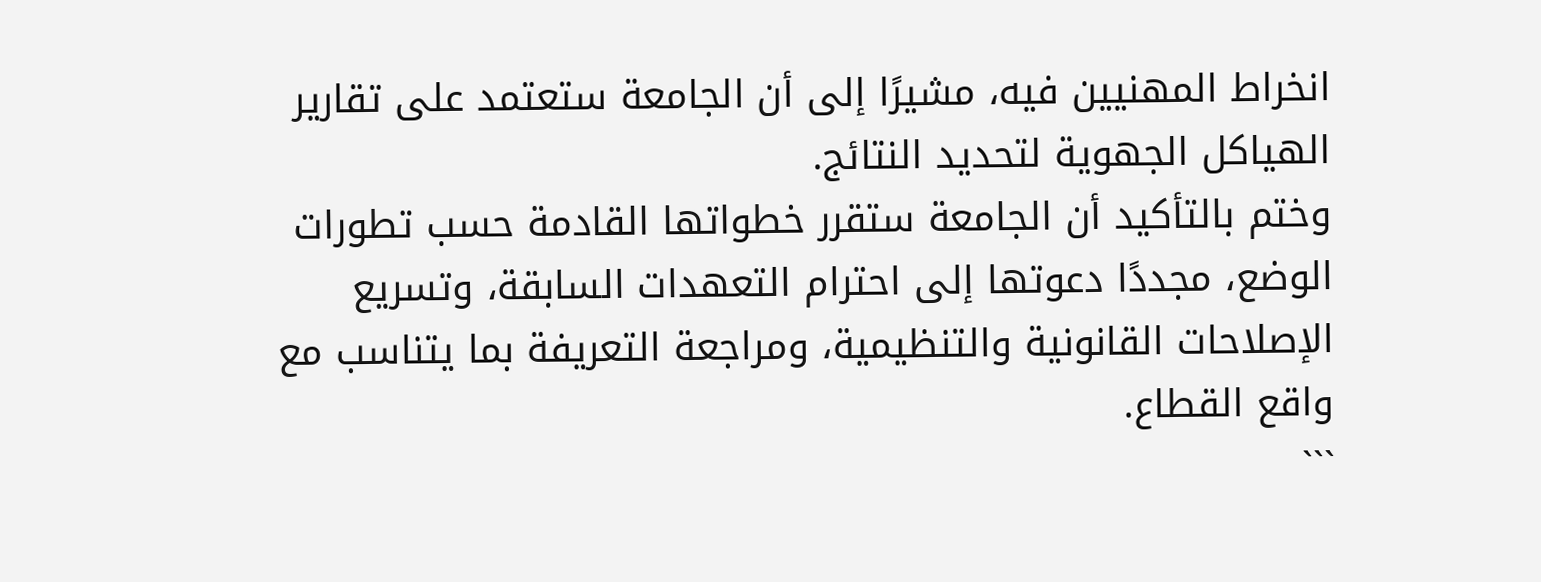انخراط المهنيين فيه، مشيرًا إلى أن الجامعة ستعتمد على تقارير الهياكل الجهوية لتحديد النتائج.
وختم بالتأكيد أن الجامعة ستقرر خطواتها القادمة حسب تطورات الوضع، مجددًا دعوتها إلى احترام التعهدات السابقة، وتسريع الإصلاحات القانونية والتنظيمية، ومراجعة التعريفة بما يتناسب مع واقع القطاع.
```